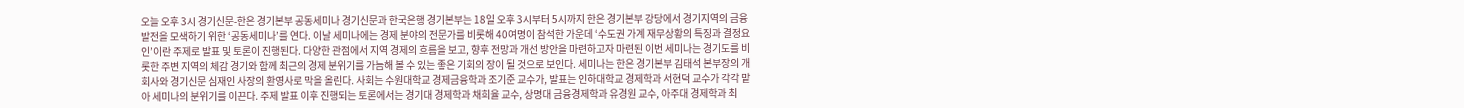오늘 오후 3시 경기신문-한은 경기본부 공동세미나 경기신문과 한국은행 경기본부는 18일 오후 3시부터 5시까지 한은 경기본부 강당에서 경기지역의 금융발전을 모색하기 위한 ‘공동세미나’를 연다. 이날 세미나에는 경제 분야의 전문가를 비롯해 40여명이 참석한 가운데 ‘수도권 가계 재무상황의 특징과 결정요인’이란 주제로 발표 및 토론이 진행된다. 다양한 관점에서 지역 경제의 흐름을 보고, 향후 전망과 개선 방안을 마련하고자 마련된 이번 세미나는 경기도를 비롯한 주변 지역의 체감 경기와 함께 최근의 경제 분위기를 가늠해 볼 수 있는 좋은 기회의 장이 될 것으로 보인다. 세미나는 한은 경기본부 김태석 본부장의 개회사와 경기신문 심재인 사장의 환영사로 막을 올린다. 사회는 수원대학교 경제금융학과 조기준 교수가, 발표는 인하대학교 경제학과 서현덕 교수가 각각 맡아 세미나의 분위기를 이끈다. 주제 발표 이후 진행되는 토론에서는 경기대 경제학과 채희율 교수, 상명대 금융경제학과 유경원 교수, 아주대 경제학과 최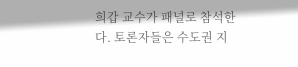희갑 교수가 패널로 참석한다. 토론자들은 수도권 지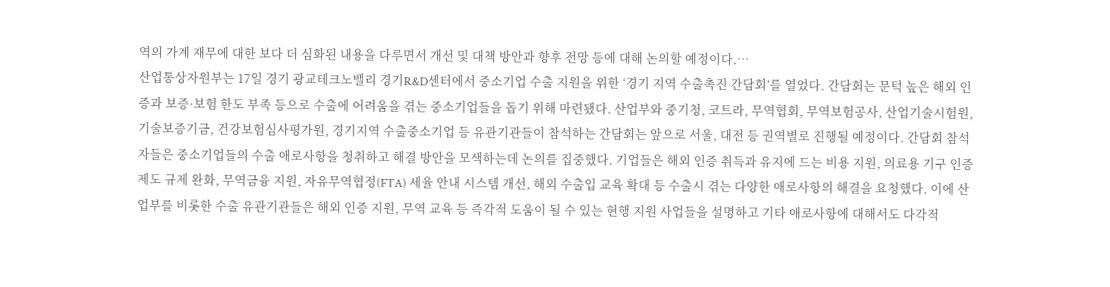역의 가계 재무에 대한 보다 더 심화된 내용을 다루면서 개선 및 대책 방안과 향후 전망 등에 대해 논의할 예정이다.…
산업통상자원부는 17일 경기 광교테크노밸리 경기R&D센터에서 중소기업 수출 지원을 위한 ‘경기 지역 수출촉진 간담회’를 열었다. 간담회는 문턱 높은 해외 인증과 보증·보험 한도 부족 등으로 수출에 어려움을 겪는 중소기업들을 돕기 위해 마련됐다. 산업부와 중기청, 코트라, 무역협회, 무역보험공사, 산업기술시험원, 기술보증기금, 건강보험심사평가원, 경기지역 수출중소기업 등 유관기관들이 참석하는 간담회는 앞으로 서울, 대전 등 권역별로 진행될 예정이다. 간담회 참석자들은 중소기업들의 수출 애로사항을 청취하고 해결 방안을 모색하는데 논의를 집중했다. 기업들은 해외 인증 취득과 유지에 드는 비용 지원, 의료용 기구 인증제도 규제 완화, 무역금융 지원, 자유무역협정(FTA) 세율 안내 시스템 개선, 해외 수출입 교육 확대 등 수출시 겪는 다양한 애로사항의 해결을 요청했다. 이에 산업부를 비롯한 수출 유관기관들은 해외 인증 지원, 무역 교육 등 즉각적 도움이 될 수 있는 현행 지원 사업들을 설명하고 기타 애로사항에 대해서도 다각적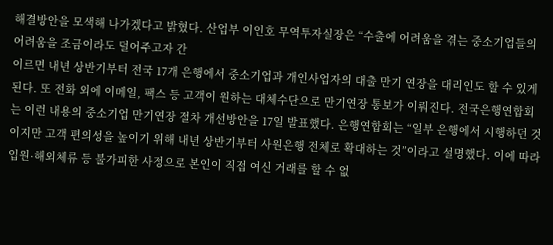해결방안을 모색해 나가겠다고 밝혔다. 산업부 이인호 무역투자실장은 “수출에 어려움을 겪는 중소기업들의 어려움을 조금이라도 덜어주고자 간
이르면 내년 상반기부터 전국 17개 은행에서 중소기업과 개인사업자의 대출 만기 연장을 대리인도 할 수 있게 된다. 또 전화 외에 이메일, 팩스 등 고객이 원하는 대체수단으로 만기연장 통보가 이뤄진다. 전국은행연합회는 이런 내용의 중소기업 만기연장 절차 개선방안을 17일 발표했다. 은행연합회는 “일부 은행에서 시행하던 것이지만 고객 편의성을 높이기 위해 내년 상반기부터 사원은행 전체로 확대하는 것”이라고 설명했다. 이에 따라 입원·해외체류 등 불가피한 사정으로 본인이 직접 여신 거래를 할 수 없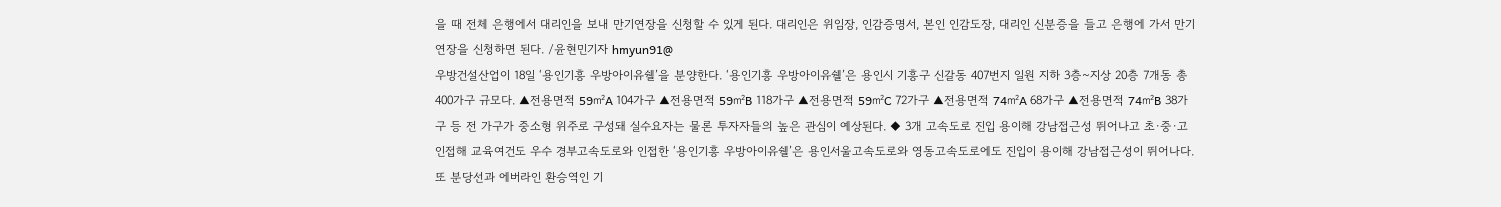을 때 전체 은행에서 대리인을 보내 만기연장을 신청할 수 있게 된다. 대리인은 위임장, 인감증명서, 본인 인감도장, 대리인 신분증을 들고 은행에 가서 만기연장을 신청하면 된다. /윤현민기자 hmyun91@
우방건설산업이 18일 ‘용인기흥 우방아이유쉘’을 분양한다. ‘용인기흥 우방아이유쉘’은 용인시 기흥구 신갈동 407번지 일원 지하 3층~지상 20층 7개동 총 400가구 규모다. ▲전용면적 59㎡A 104가구 ▲전용면적 59㎡B 118가구 ▲전용면적 59㎡C 72가구 ▲전용면적 74㎡A 68가구 ▲전용면적 74㎡B 38가구 등 전 가구가 중소형 위주로 구성돼 실수요자는 물론 투자자들의 높은 관심이 예상된다. ◆ 3개 고속도로 진입 용이해 강남접근성 뛰어나고 초·중·고 인접해 교육여건도 우수 경부고속도로와 인접한 ‘용인기흥 우방아이유쉘’은 용인서울고속도로와 영동고속도로에도 진입이 용이해 강남접근성이 뛰어나다. 또 분당선과 에버라인 환승역인 기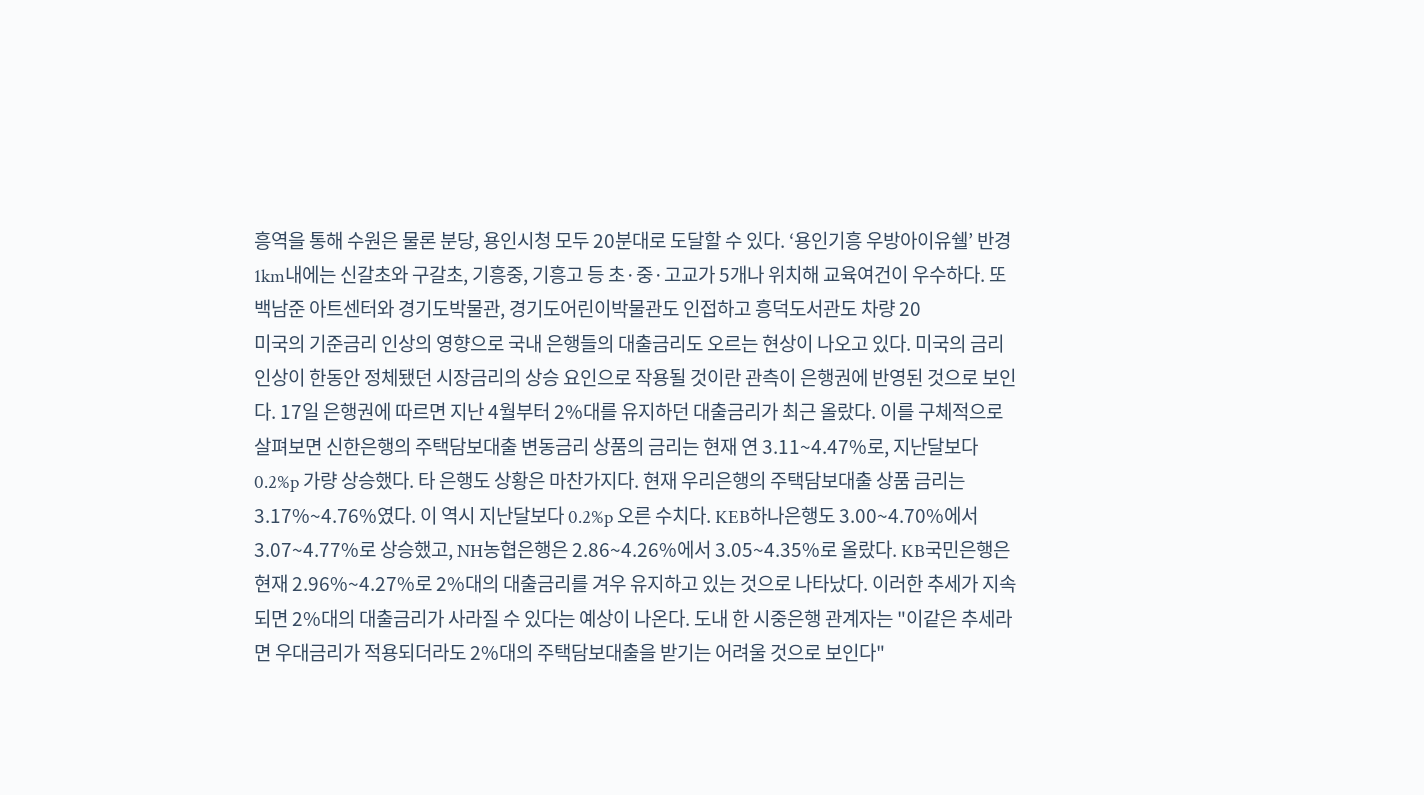흥역을 통해 수원은 물론 분당, 용인시청 모두 20분대로 도달할 수 있다. ‘용인기흥 우방아이유쉘’ 반경 1km내에는 신갈초와 구갈초, 기흥중, 기흥고 등 초·중·고교가 5개나 위치해 교육여건이 우수하다. 또 백남준 아트센터와 경기도박물관, 경기도어린이박물관도 인접하고 흥덕도서관도 차량 20
미국의 기준금리 인상의 영향으로 국내 은행들의 대출금리도 오르는 현상이 나오고 있다. 미국의 금리 인상이 한동안 정체됐던 시장금리의 상승 요인으로 작용될 것이란 관측이 은행권에 반영된 것으로 보인다. 17일 은행권에 따르면 지난 4월부터 2%대를 유지하던 대출금리가 최근 올랐다. 이를 구체적으로 살펴보면 신한은행의 주택담보대출 변동금리 상품의 금리는 현재 연 3.11~4.47%로, 지난달보다 0.2%p 가량 상승했다. 타 은행도 상황은 마찬가지다. 현재 우리은행의 주택담보대출 상품 금리는 3.17%~4.76%였다. 이 역시 지난달보다 0.2%p 오른 수치다. KEB하나은행도 3.00~4.70%에서 3.07~4.77%로 상승했고, NH농협은행은 2.86~4.26%에서 3.05~4.35%로 올랐다. KB국민은행은 현재 2.96%~4.27%로 2%대의 대출금리를 겨우 유지하고 있는 것으로 나타났다. 이러한 추세가 지속되면 2%대의 대출금리가 사라질 수 있다는 예상이 나온다. 도내 한 시중은행 관계자는 "이같은 추세라면 우대금리가 적용되더라도 2%대의 주택담보대출을 받기는 어려울 것으로 보인다"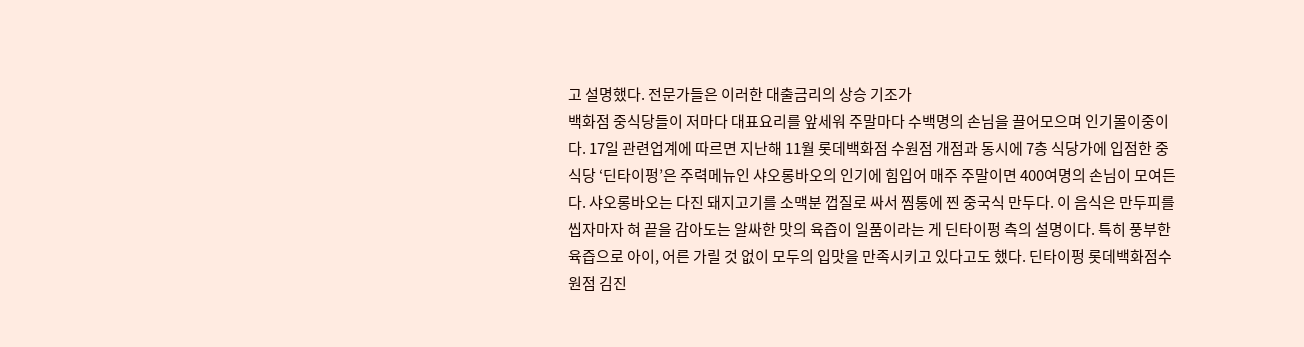고 설명했다. 전문가들은 이러한 대출금리의 상승 기조가
백화점 중식당들이 저마다 대표요리를 앞세워 주말마다 수백명의 손님을 끌어모으며 인기몰이중이다. 17일 관련업계에 따르면 지난해 11월 롯데백화점 수원점 개점과 동시에 7층 식당가에 입점한 중식당 ‘딘타이펑’은 주력메뉴인 샤오롱바오의 인기에 힘입어 매주 주말이면 400여명의 손님이 모여든다. 샤오롱바오는 다진 돼지고기를 소맥분 껍질로 싸서 찜통에 찐 중국식 만두다. 이 음식은 만두피를 씹자마자 혀 끝을 감아도는 알싸한 맛의 육즙이 일품이라는 게 딘타이펑 측의 설명이다. 특히 풍부한 육즙으로 아이, 어른 가릴 것 없이 모두의 입맛을 만족시키고 있다고도 했다. 딘타이펑 롯데백화점수원점 김진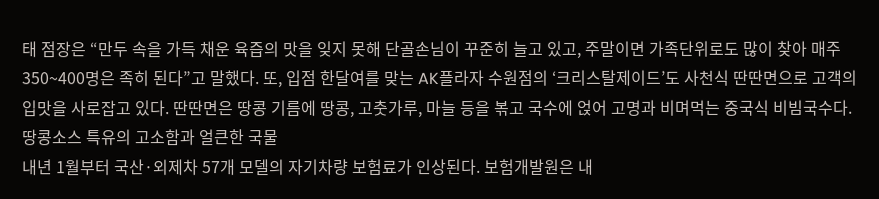태 점장은 “만두 속을 가득 채운 육즙의 맛을 잊지 못해 단골손님이 꾸준히 늘고 있고, 주말이면 가족단위로도 많이 찾아 매주 350~400명은 족히 된다”고 말했다. 또, 입점 한달여를 맞는 AK플라자 수원점의 ‘크리스탈제이드’도 사천식 딴딴면으로 고객의 입맛을 사로잡고 있다. 딴딴면은 땅콩 기름에 땅콩, 고춧가루, 마늘 등을 볶고 국수에 얹어 고명과 비며먹는 중국식 비빔국수다. 땅콩소스 특유의 고소함과 얼큰한 국물
내년 1월부터 국산·외제차 57개 모델의 자기차량 보험료가 인상된다. 보험개발원은 내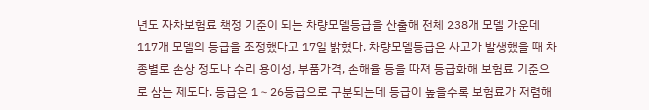년도 자차보험료 책정 기준이 되는 차량모델등급을 산출해 전체 238개 모델 가운데 117개 모델의 등급을 조정했다고 17일 밝혔다. 차량모델등급은 사고가 발생했을 때 차종별로 손상 정도나 수리 용이성, 부품가격, 손해율 등을 따져 등급화해 보험료 기준으로 삼는 제도다. 등급은 1∼26등급으로 구분되는데 등급이 높을수록 보험료가 저렴해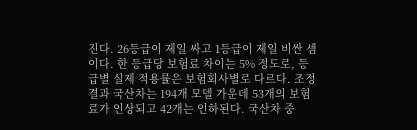진다. 26등급이 제일 싸고 1등급이 제일 비싼 셈이다. 한 등급당 보험료 차이는 5% 정도로, 등급별 실제 적용률은 보험회사별로 다르다. 조정 결과 국산차는 194개 모델 가운데 53개의 보험료가 인상되고 42개는 인하된다. 국산차 중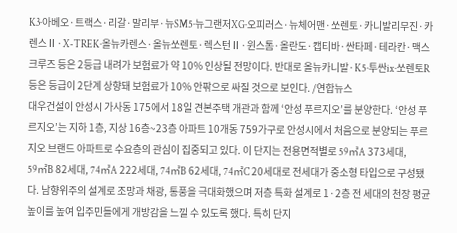K3·아베오·트랙스·리갈·말리부·뉴SM5·뉴그랜저XG·오피러스·뉴체어맨·쏘렌토·카니발리무진·카렌스Ⅱ·X-TREK·올뉴카렌스·올뉴쏘렌토·렉스턴Ⅱ·윈스톰·올란도·캡티바·싼타페·테라칸·맥스크루즈 등은 2등급 내려가 보험료가 약 10% 인상될 전망이다. 반대로 올뉴카니발·K5·투싼ix·쏘렌토R 등은 등급이 2단계 상향돼 보험료가 10% 안팎으로 싸질 것으로 보인다. /연합뉴스
대우건설이 안성시 가사동 175에서 18일 견본주택 개관과 함께 ‘안성 푸르지오’를 분양한다. ‘안성 푸르지오’는 지하 1층, 지상 16층~23층 아파트 10개동 759가구로 안성시에서 처음으로 분양되는 푸르지오 브랜드 아파트로 수요층의 관심이 집중되고 있다. 이 단지는 전용면적별로 59㎡A 373세대, 59㎡B 82세대, 74㎡A 222세대, 74㎡B 62세대, 74㎡C 20세대로 전세대가 중소형 타입으로 구성됐다. 남향위주의 설계로 조망과 채광, 통풍을 극대화했으며 저층 특화 설계로 1·2층 전 세대의 천장 평균높이를 높여 입주민들에게 개방감을 느낄 수 있도록 했다. 특히 단지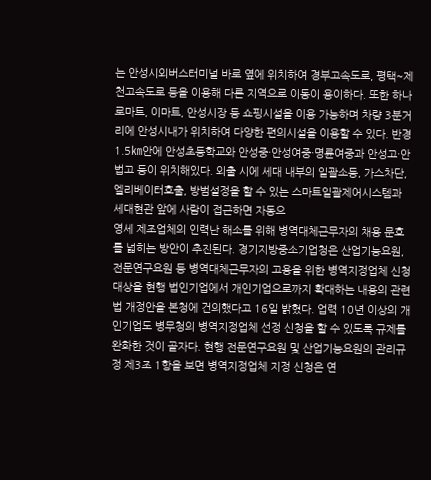는 안성시외버스터미널 바로 옆에 위치하여 경부고속도로, 평택~제천고속도로 등을 이용해 다른 지역으로 이동이 용이하다. 또한 하나로마트, 이마트, 안성시장 등 쇼핑시설을 이용 가능하며 차량 3분거리에 안성시내가 위치하여 다양한 편의시설을 이용할 수 있다. 반경 1.5㎞안에 안성초등학교와 안성중·안성여중·명륜여중과 안성고·안법고 등이 위치해있다. 외출 시에 세대 내부의 일괄소등, 가스차단, 엘리베이터호출, 방범설정을 할 수 있는 스마트일괄제어시스템과 세대현관 앞에 사람이 접근하면 자동으
영세 제조업체의 인력난 해소를 위해 병역대체근무자의 채용 문호를 넓히는 방안이 추진된다. 경기지방중소기업청은 산업기능요원, 전문연구요원 등 병역대체근무자의 고용을 위한 병역지정업체 신청대상을 현행 법인기업에서 개인기업으로까지 확대하는 내용의 관련법 개정안을 본청에 건의했다고 16일 밝혔다. 업력 10년 이상의 개인기업도 병무청의 병역지정업체 선정 신청을 할 수 있도록 규제를 완화한 것이 골자다. 현행 전문연구요원 및 산업기능요원의 관리규정 제3조 1항을 보면 병역지정업체 지정 신청은 연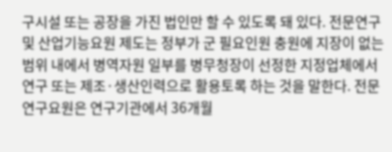구시설 또는 공장을 가진 법인만 할 수 있도록 돼 있다. 전문연구 및 산업기능요원 제도는 정부가 군 필요인원 충원에 지장이 없는 범위 내에서 병역자원 일부를 병무청장이 선정한 지정업체에서 연구 또는 제조·생산인력으로 활용토록 하는 것을 말한다. 전문연구요원은 연구기관에서 36개월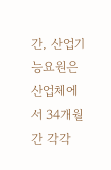간, 산업기능요원은 산업체에서 34개월간 각각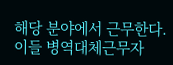해당 분야에서 근무한다. 이들 병역대체근무자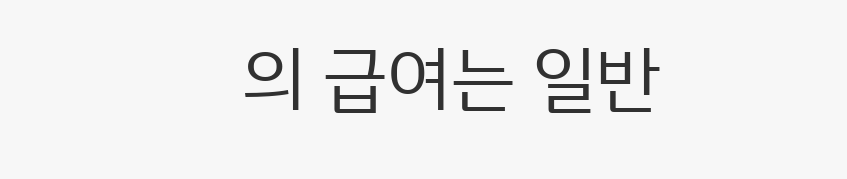의 급여는 일반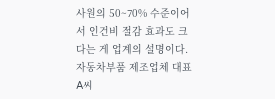사원의 50~70% 수준이어서 인건비 절감 효과도 크다는 게 업계의 설명이다. 자동차부품 제조업체 대표 A씨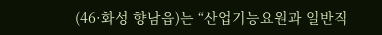(46·화성 향남읍)는 “산업기능요원과 일반직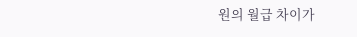원의 월급 차이가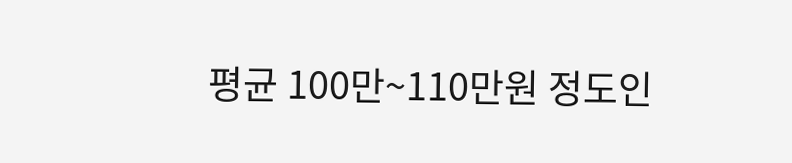평균 100만~110만원 정도인